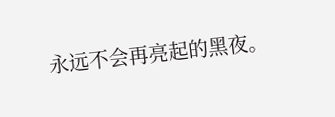永远不会再亮起的黑夜。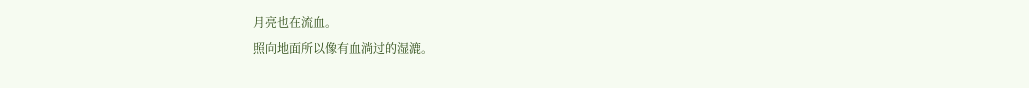月亮也在流血。
照向地面所以像有血淌过的湿漉。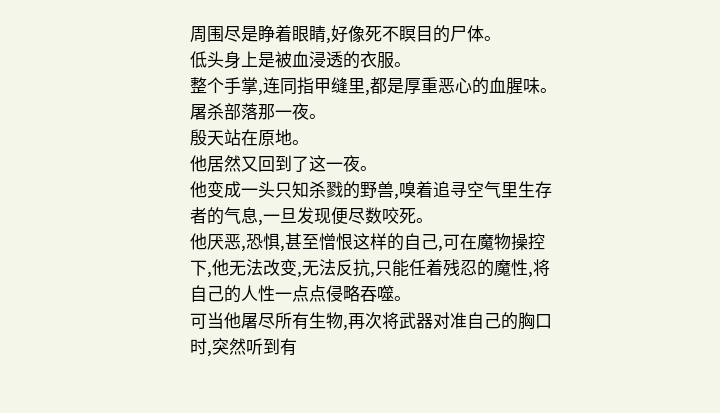周围尽是睁着眼睛,好像死不瞑目的尸体。
低头身上是被血浸透的衣服。
整个手掌,连同指甲缝里,都是厚重恶心的血腥味。
屠杀部落那一夜。
殷天站在原地。
他居然又回到了这一夜。
他变成一头只知杀戮的野兽,嗅着追寻空气里生存者的气息,一旦发现便尽数咬死。
他厌恶,恐惧,甚至憎恨这样的自己,可在魔物操控下,他无法改变,无法反抗,只能任着残忍的魔性,将自己的人性一点点侵略吞噬。
可当他屠尽所有生物,再次将武器对准自己的胸口时,突然听到有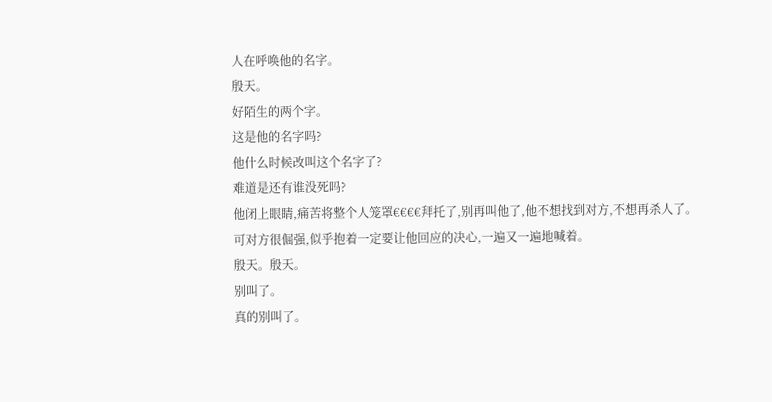人在呼唤他的名字。
殷天。
好陌生的两个字。
这是他的名字吗?
他什么时候改叫这个名字了?
难道是还有谁没死吗?
他闭上眼睛,痛苦将整个人笼罩€€€€拜托了,别再叫他了,他不想找到对方,不想再杀人了。
可对方很倔强,似乎抱着一定要让他回应的决心,一遍又一遍地喊着。
殷天。殷天。
别叫了。
真的别叫了。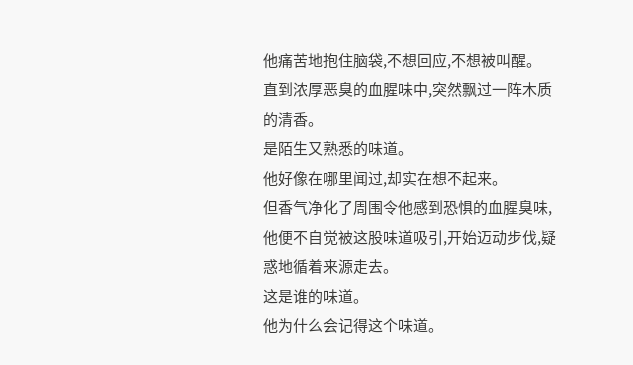他痛苦地抱住脑袋,不想回应,不想被叫醒。
直到浓厚恶臭的血腥味中,突然飘过一阵木质的清香。
是陌生又熟悉的味道。
他好像在哪里闻过,却实在想不起来。
但香气净化了周围令他感到恐惧的血腥臭味,他便不自觉被这股味道吸引,开始迈动步伐,疑惑地循着来源走去。
这是谁的味道。
他为什么会记得这个味道。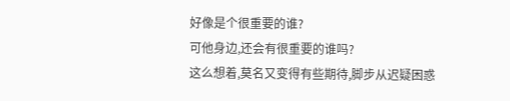好像是个很重要的谁?
可他身边,还会有很重要的谁吗?
这么想着,莫名又变得有些期待,脚步从迟疑困惑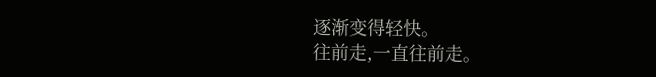逐渐变得轻快。
往前走,一直往前走。